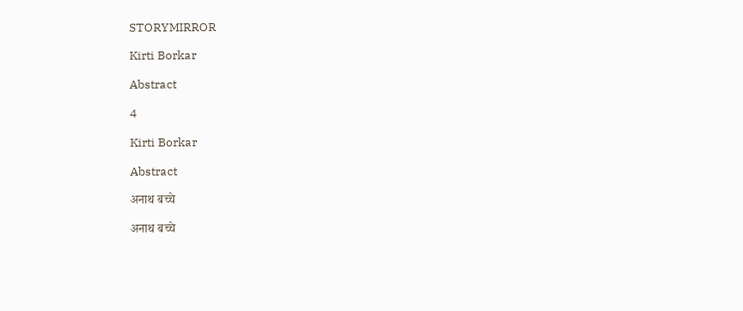STORYMIRROR

Kirti Borkar

Abstract

4

Kirti Borkar

Abstract

अनाथ बच्चे

अनाथ बच्चे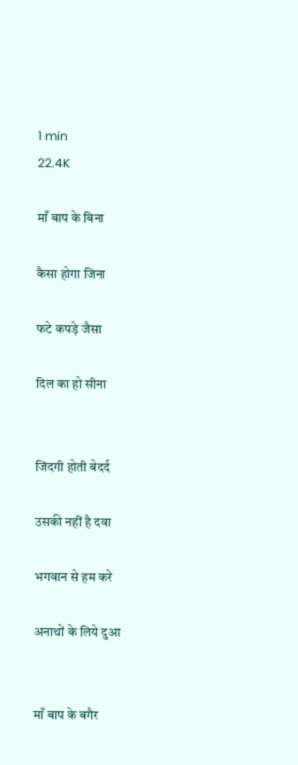1 min
22.4K

माँ बाप के बिना

कैसा होगा जिना

फटे कपड़े जैसा

दिल का हो सीना


जिंदगी होती बेदर्द

उसकी नहीं है दवा

भगवान से हम करे

अनाथों के लिये दुआ


माँ बाप के बगैर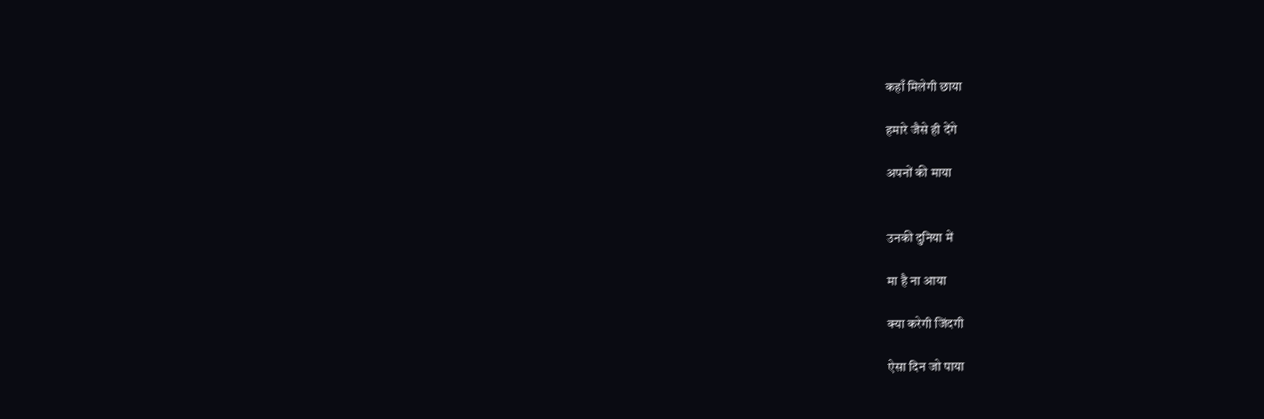कहाँ मिलेगी छाया

हमारे जैसे ही देंगे

अपनों की माया


उनकी दुनिया में

मा है ना आया

क्या करेगी जिंदगी

ऐसा दिन जो पाया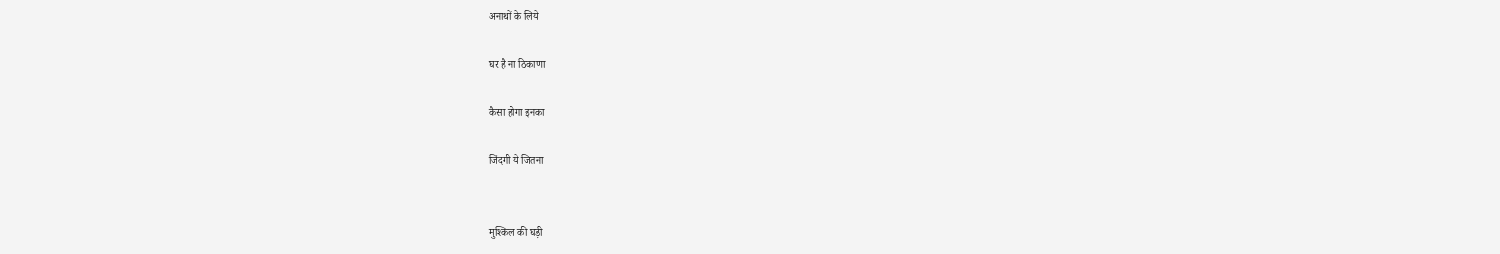अनाथों के लिये

घर है ना ठिकाणा

कैसा होगा इनका

जिंदगी ये जितना


मुश्किल की घड़ी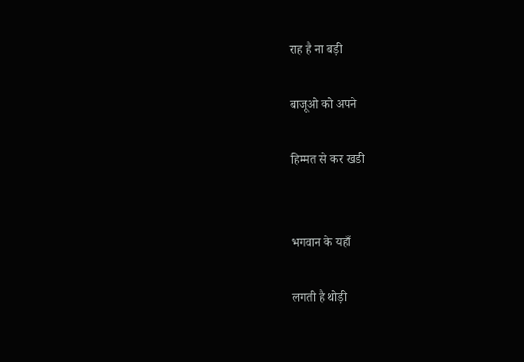राह है ना बड़ी

बाजूओ को अपने

हिम्मत से कर खडी


भगवान के यहाँ

लगती है थोड़ी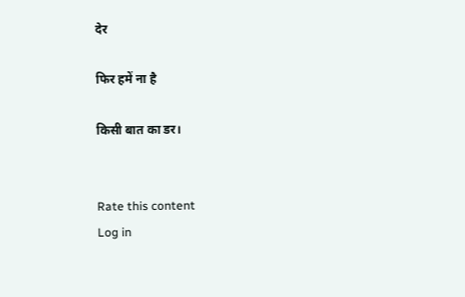देर

फिर हमें ना है

किसी बात का डर।


Rate this content
Log in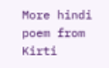More hindi poem from Kirti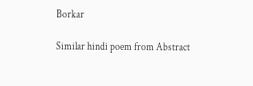Borkar

Similar hindi poem from Abstract